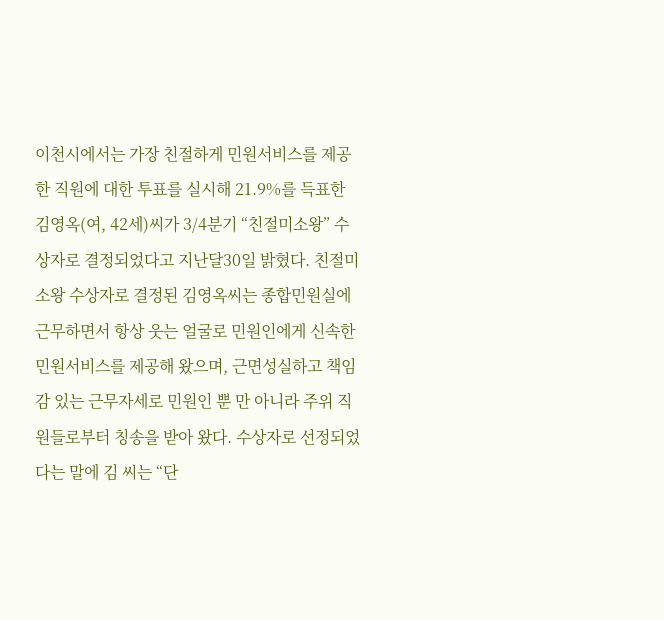이천시에서는 가장 친절하게 민원서비스를 제공 한 직원에 대한 투표를 실시해 21.9%를 득표한 김영옥(여, 42세)씨가 3/4분기 “친절미소왕” 수상자로 결정되었다고 지난달30일 밝혔다. 친절미소왕 수상자로 결정된 김영옥씨는 종합민원실에 근무하면서 항상 웃는 얼굴로 민원인에게 신속한 민원서비스를 제공해 왔으며, 근면성실하고 책임감 있는 근무자세로 민원인 뿐 만 아니라 주위 직원들로부터 칭송을 받아 왔다. 수상자로 선정되었다는 말에 김 씨는 “단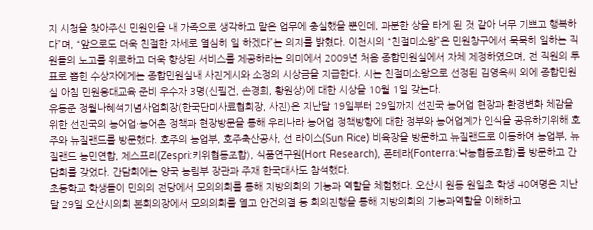지 시청을 찾아주신 민원인을 내 가족으로 생각하고 맡은 업무에 충실했을 뿐인데, 과분한 상을 타게 된 것 같아 너무 기쁘고 행복하다”며, “앞으로도 더욱 친절한 자세로 열심히 일 하겠다”는 의지를 밝혔다. 이천시의 “친절미소왕”은 민원창구에서 묵묵히 일하는 직원들의 노고를 위로하고 더욱 향상된 서비스를 제공하라는 의미에서 2009년 처음 종합민원실에서 자체 제정하였으며, 전 직원의 투표로 뽑힌 수상자에게는 종합민원실내 사진게시와 소정의 시상금을 지급한다. 시는 친절미소왕으로 선정된 김영옥씨 외에 종합민원실 아침 민원응대교육 준비 우수자 3명(신필건, 손경희, 황원상)에 대한 시상을 10월 1일 갖는다.
유동준 정월나혜석기념사업회장(한국단미사료협회장, 사진)은 지난달 19일부터 29일까지 선진국 농어업 현장과 환경변화 체감을 위한 선진국의 농어업·농어촌 정책과 현장방문을 통해 우리나라 농어업 정책방향에 대한 정부와 농어업계가 인식을 공유하기위해 호주와 뉴질랜드를 방문했다. 호주의 농업부, 호주축산공사, 선 라이스(Sun Rice) 비육장을 방문하고 뉴질랜드로 이동하여 농업부, 뉴질랜드 농민연합, 제스프리(Zespri:키위협동조합), 식품연구원(Hort Research), 폰테라(Fonterra:낙농협동조합)를 방문하고 간담회를 갖었다. 간담회에는 양국 농림부 장관과 주재 한국대사도 참석했다.
초등학교 학생들이 민의의 전당에서 모의의회를 통해 지방의회의 기능과 역할을 체험했다. 오산시 원동 원일초 학생 40여명은 지난달 29일 오산시의회 본회의장에서 모의의회를 열고 안건의결 등 회의진행을 통해 지방의회의 기능과역할을 이해하고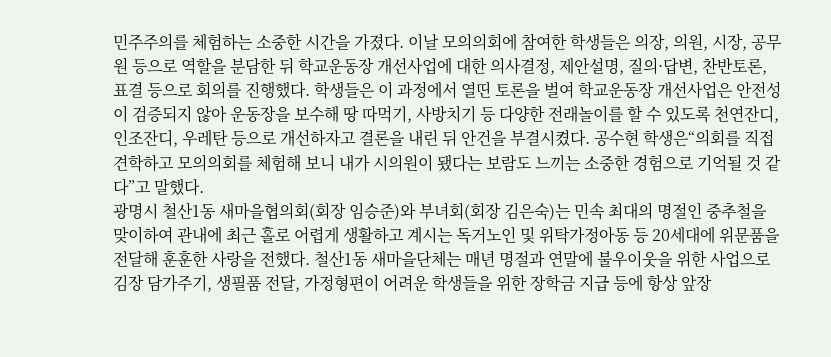민주주의를 체험하는 소중한 시간을 가졌다. 이날 모의의회에 참여한 학생들은 의장, 의원, 시장, 공무원 등으로 역할을 분담한 뒤 학교운동장 개선사업에 대한 의사결정, 제안설명, 질의·답변, 찬반토론, 표결 등으로 회의를 진행했다. 학생들은 이 과정에서 열띤 토론을 벌여 학교운동장 개선사업은 안전성이 검증되지 않아 운동장을 보수해 땅 따먹기, 사방치기 등 다양한 전래놀이를 할 수 있도록 천연잔디, 인조잔디, 우레탄 등으로 개선하자고 결론을 내린 뒤 안건을 부결시켰다. 공수현 학생은“의회를 직접 견학하고 모의의회를 체험해 보니 내가 시의원이 됐다는 보람도 느끼는 소중한 경험으로 기억될 것 같다”고 말했다.
광명시 철산1동 새마을협의회(회장 임승준)와 부녀회(회장 김은숙)는 민속 최대의 명절인 중추철을 맞이하여 관내에 최근 홀로 어렵게 생활하고 계시는 독거노인 및 위탁가정아동 등 20세대에 위문품을 전달해 훈훈한 사랑을 전했다. 철산1동 새마을단체는 매년 명절과 연말에 불우이웃을 위한 사업으로 김장 담가주기, 생필품 전달, 가정형편이 어려운 학생들을 위한 장학금 지급 등에 항상 앞장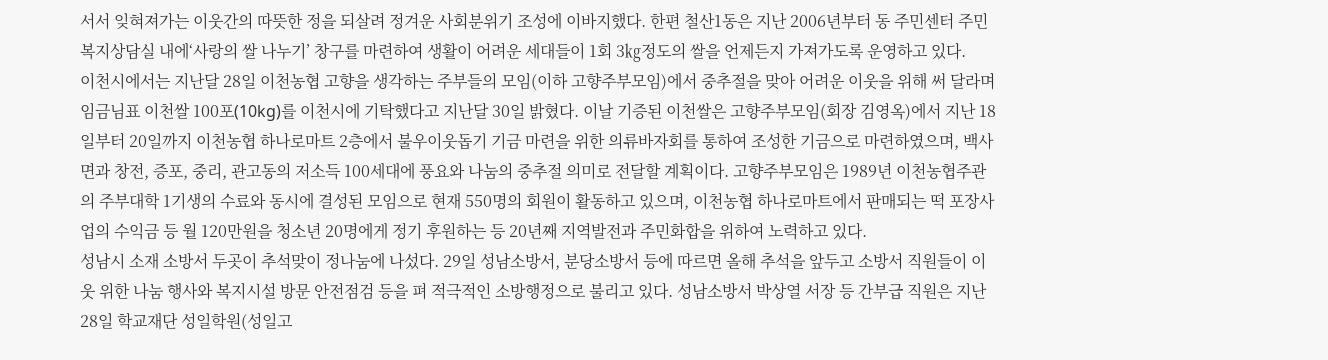서서 잊혀져가는 이웃간의 따뜻한 정을 되살려 정겨운 사회분위기 조성에 이바지했다. 한편 철산1동은 지난 2006년부터 동 주민센터 주민복지상담실 내에‘사랑의 쌀 나누기’ 창구를 마련하여 생활이 어려운 세대들이 1회 3㎏정도의 쌀을 언제든지 가져가도록 운영하고 있다.
이천시에서는 지난달 28일 이천농협 고향을 생각하는 주부들의 모임(이하 고향주부모임)에서 중추절을 맞아 어려운 이웃을 위해 써 달라며 임금님표 이천쌀 100포(10kg)를 이천시에 기탁했다고 지난달 30일 밝혔다. 이날 기증된 이천쌀은 고향주부모임(회장 김영옥)에서 지난 18일부터 20일까지 이천농협 하나로마트 2층에서 불우이웃돕기 기금 마련을 위한 의류바자회를 통하여 조성한 기금으로 마련하였으며, 백사면과 창전, 증포, 중리, 관고동의 저소득 100세대에 풍요와 나눔의 중추절 의미로 전달할 계획이다. 고향주부모임은 1989년 이천농협주관의 주부대학 1기생의 수료와 동시에 결성된 모임으로 현재 550명의 회원이 활동하고 있으며, 이천농협 하나로마트에서 판매되는 떡 포장사업의 수익금 등 월 120만원을 청소년 20명에게 정기 후원하는 등 20년째 지역발전과 주민화합을 위하여 노력하고 있다.
성남시 소재 소방서 두곳이 추석맞이 정나눔에 나섰다. 29일 성남소방서, 분당소방서 등에 따르면 올해 추석을 앞두고 소방서 직원들이 이웃 위한 나눔 행사와 복지시설 방문 안전점검 등을 펴 적극적인 소방행정으로 불리고 있다. 성남소방서 박상열 서장 등 간부급 직원은 지난 28일 학교재단 성일학원(성일고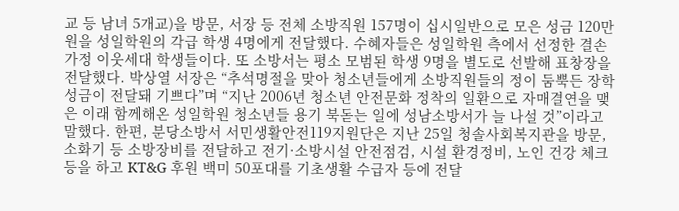교 등 남녀 5개교)을 방문, 서장 등 전체 소방직원 157명이 십시일반으로 모은 성금 120만원을 성일학원의 각급 학생 4명에게 전달했다. 수혜자들은 성일학원 측에서 선정한 결손가정 이웃세대 학생들이다. 또 소방서는 평소 모범된 학생 9명을 별도로 선발해 표창장을 전달했다. 박상열 서장은 “추석명절을 맞아 청소년들에게 소방직원들의 정이 둠뿍든 장학성금이 전달돼 기쁘다”며 “지난 2006년 청소년 안전문화 정착의 일환으로 자매결연을 맺은 이래 함께해온 성일학원 청소년들 용기 북돋는 일에 성남소방서가 늘 나설 것”이라고 말했다. 한편, 분당소방서 서민생활안전119지원단은 지난 25일 청솔사회복지관을 방문, 소화기 등 소방장비를 전달하고 전기·소방시설 안전점검, 시설 환경정비, 노인 건강 체크 등을 하고 KT&G 후원 백미 50포대를 기초생활 수급자 등에 전달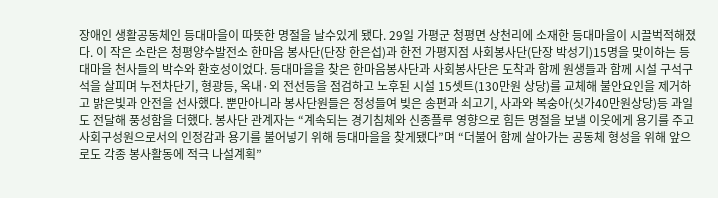장애인 생활공동체인 등대마을이 따뜻한 명절을 날수있게 됐다. 29일 가평군 청평면 상천리에 소재한 등대마을이 시끌벅적해졌다. 이 작은 소란은 청평양수발전소 한마음 봉사단(단장 한은섭)과 한전 가평지점 사회봉사단(단장 박성기)15명을 맞이하는 등대마을 천사들의 박수와 환호성이었다. 등대마을을 찾은 한마음봉사단과 사회봉사단은 도착과 함께 원생들과 함께 시설 구석구석을 살피며 누전차단기, 형광등, 옥내·외 전선등을 점검하고 노후된 시설 15셋트(130만원 상당)를 교체해 불안요인을 제거하고 밝은빛과 안전을 선사했다. 뿐만아니라 봉사단원들은 정성들여 빚은 송편과 쇠고기, 사과와 복숭아(싯가40만원상당)등 과일도 전달해 풍성함을 더했다. 봉사단 관계자는 “계속되는 경기침체와 신종플루 영향으로 힘든 명절을 보낼 이웃에게 용기를 주고 사회구성원으로서의 인정감과 용기를 불어넣기 위해 등대마을을 찾게됐다”며 “더불어 함께 살아가는 공동체 형성을 위해 앞으로도 각종 봉사활동에 적극 나설계획”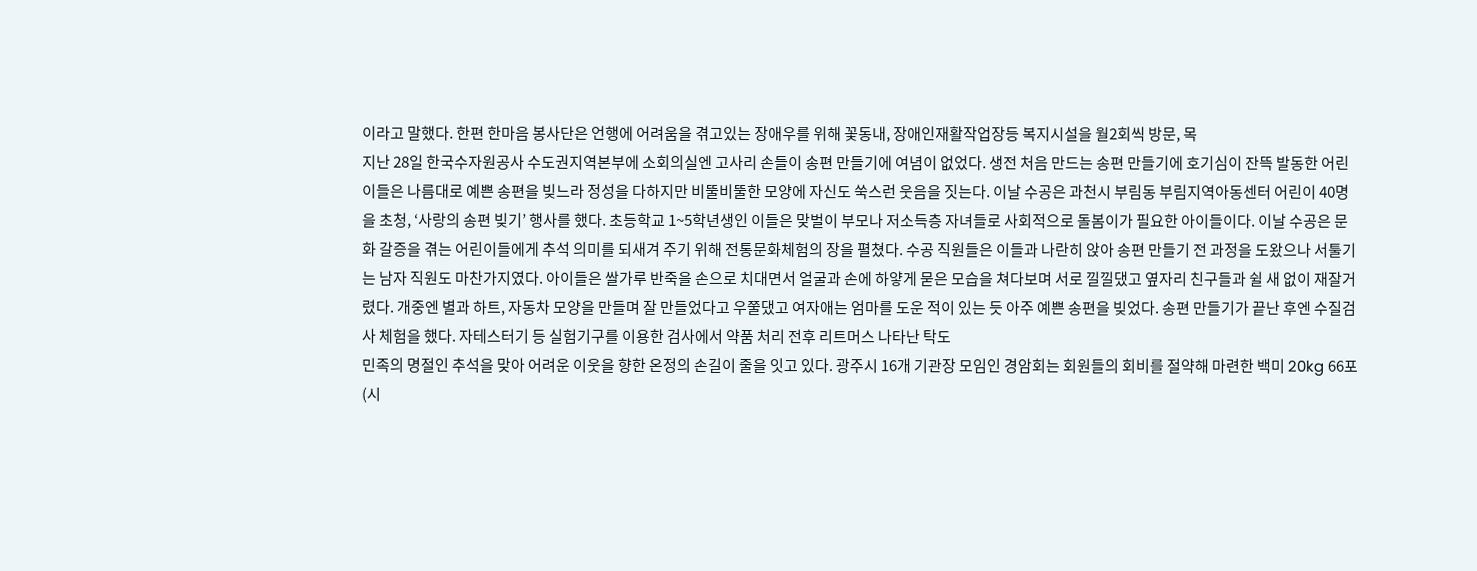이라고 말했다. 한편 한마음 봉사단은 언행에 어려움을 겪고있는 장애우를 위해 꽃동내, 장애인재활작업장등 복지시설을 월2회씩 방문, 목
지난 28일 한국수자원공사 수도권지역본부에 소회의실엔 고사리 손들이 송편 만들기에 여념이 없었다. 생전 처음 만드는 송편 만들기에 호기심이 잔뜩 발동한 어린이들은 나름대로 예쁜 송편을 빚느라 정성을 다하지만 비뚤비뚤한 모양에 자신도 쑥스런 웃음을 짓는다. 이날 수공은 과천시 부림동 부림지역아동센터 어린이 40명을 초청, ‘사랑의 송편 빚기’ 행사를 했다. 초등학교 1~5학년생인 이들은 맞벌이 부모나 저소득층 자녀들로 사회적으로 돌봄이가 필요한 아이들이다. 이날 수공은 문화 갈증을 겪는 어린이들에게 추석 의미를 되새겨 주기 위해 전통문화체험의 장을 펼쳤다. 수공 직원들은 이들과 나란히 앉아 송편 만들기 전 과정을 도왔으나 서툴기는 남자 직원도 마찬가지였다. 아이들은 쌀가루 반죽을 손으로 치대면서 얼굴과 손에 하얗게 묻은 모습을 쳐다보며 서로 낄낄댔고 옆자리 친구들과 쉴 새 없이 재잘거렸다. 개중엔 별과 하트, 자동차 모양을 만들며 잘 만들었다고 우쭐댔고 여자애는 엄마를 도운 적이 있는 듯 아주 예쁜 송편을 빚었다. 송편 만들기가 끝난 후엔 수질검사 체험을 했다. 자테스터기 등 실험기구를 이용한 검사에서 약품 처리 전후 리트머스 나타난 탁도
민족의 명절인 추석을 맞아 어려운 이웃을 향한 온정의 손길이 줄을 잇고 있다. 광주시 16개 기관장 모임인 경암회는 회원들의 회비를 절약해 마련한 백미 20kg 66포(시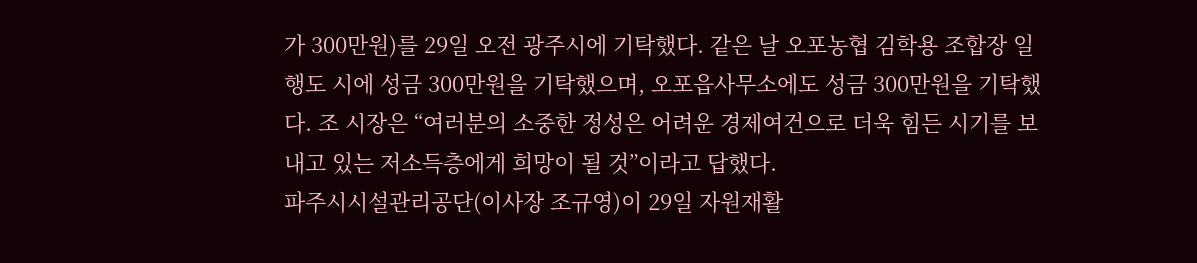가 300만원)를 29일 오전 광주시에 기탁했다. 같은 날 오포농협 김학용 조합장 일행도 시에 성금 300만원을 기탁했으며, 오포읍사무소에도 성금 300만원을 기탁했다. 조 시장은 “여러분의 소중한 정성은 어려운 경제여건으로 더욱 힘든 시기를 보내고 있는 저소득층에게 희망이 될 것”이라고 답했다.
파주시시설관리공단(이사장 조규영)이 29일 자원재활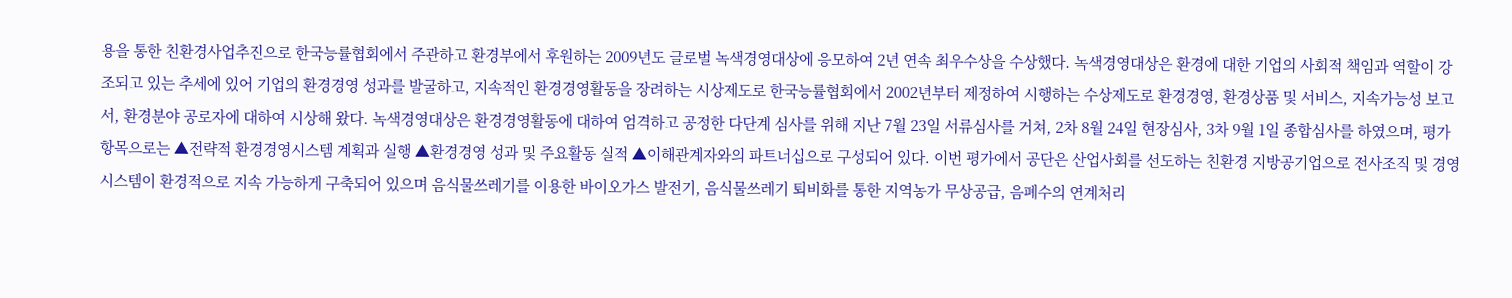용을 통한 친환경사업추진으로 한국능률협회에서 주관하고 환경부에서 후원하는 2009년도 글로벌 녹색경영대상에 응모하여 2년 연속 최우수상을 수상했다. 녹색경영대상은 환경에 대한 기업의 사회적 책임과 역할이 강조되고 있는 추세에 있어 기업의 환경경영 성과를 발굴하고, 지속적인 환경경영활동을 장려하는 시상제도로 한국능률협회에서 2002년부터 제정하여 시행하는 수상제도로 환경경영, 환경상품 및 서비스, 지속가능성 보고서, 환경분야 공로자에 대하여 시상해 왔다. 녹색경영대상은 환경경영활동에 대하여 엄격하고 공정한 다단계 심사를 위해 지난 7월 23일 서류심사를 거쳐, 2차 8월 24일 현장심사, 3차 9월 1일 종합심사를 하였으며, 평가항목으로는 ▲전략적 환경경영시스템 계획과 실행 ▲환경경영 성과 및 주요활동 실적 ▲이해관계자와의 파트너십으로 구성되어 있다. 이번 평가에서 공단은 산업사회를 선도하는 친환경 지방공기업으로 전사조직 및 경영시스템이 환경적으로 지속 가능하게 구축되어 있으며 음식물쓰레기를 이용한 바이오가스 발전기, 음식물쓰레기 퇴비화를 통한 지역농가 무상공급, 음폐수의 연계처리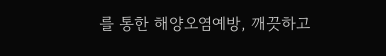를 통한 해양오염예방, 깨끗하고